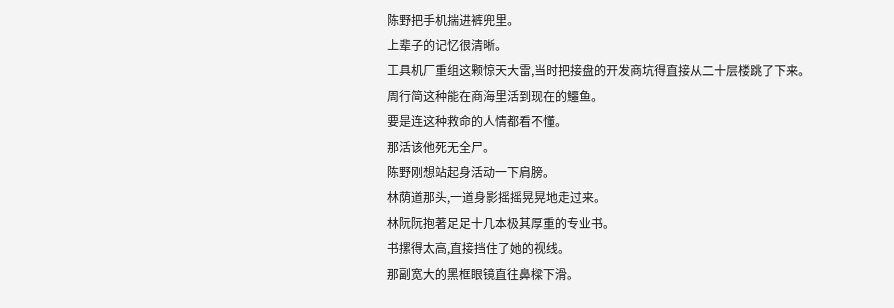陈野把手机揣进裤兜里。
上辈子的记忆很清晰。
工具机厂重组这颗惊天大雷,当时把接盘的开发商坑得直接从二十层楼跳了下来。
周行简这种能在商海里活到现在的鱷鱼。
要是连这种救命的人情都看不懂。
那活该他死无全尸。
陈野刚想站起身活动一下肩膀。
林荫道那头,一道身影摇摇晃晃地走过来。
林阮阮抱著足足十几本极其厚重的专业书。
书摞得太高,直接挡住了她的视线。
那副宽大的黑框眼镜直往鼻樑下滑。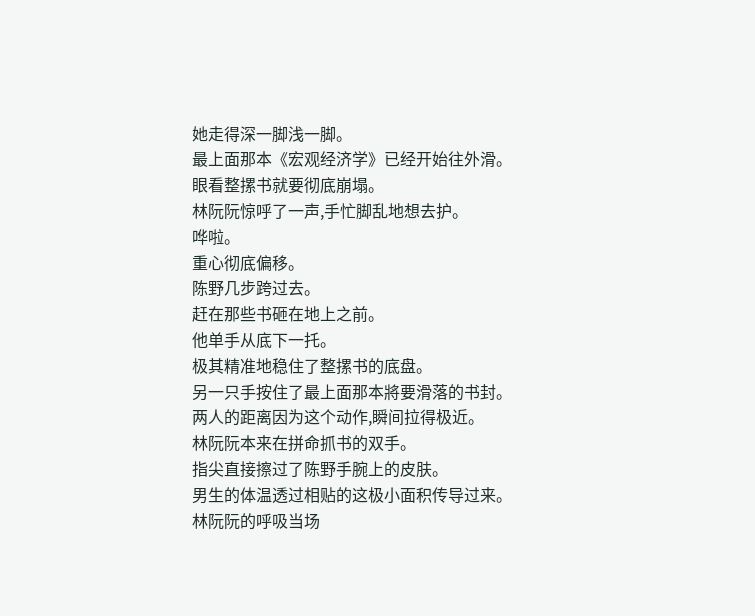她走得深一脚浅一脚。
最上面那本《宏观经济学》已经开始往外滑。
眼看整摞书就要彻底崩塌。
林阮阮惊呼了一声,手忙脚乱地想去护。
哗啦。
重心彻底偏移。
陈野几步跨过去。
赶在那些书砸在地上之前。
他单手从底下一托。
极其精准地稳住了整摞书的底盘。
另一只手按住了最上面那本將要滑落的书封。
两人的距离因为这个动作,瞬间拉得极近。
林阮阮本来在拼命抓书的双手。
指尖直接擦过了陈野手腕上的皮肤。
男生的体温透过相贴的这极小面积传导过来。
林阮阮的呼吸当场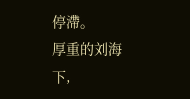停滯。
厚重的刘海下,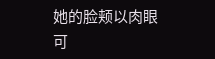她的脸颊以肉眼可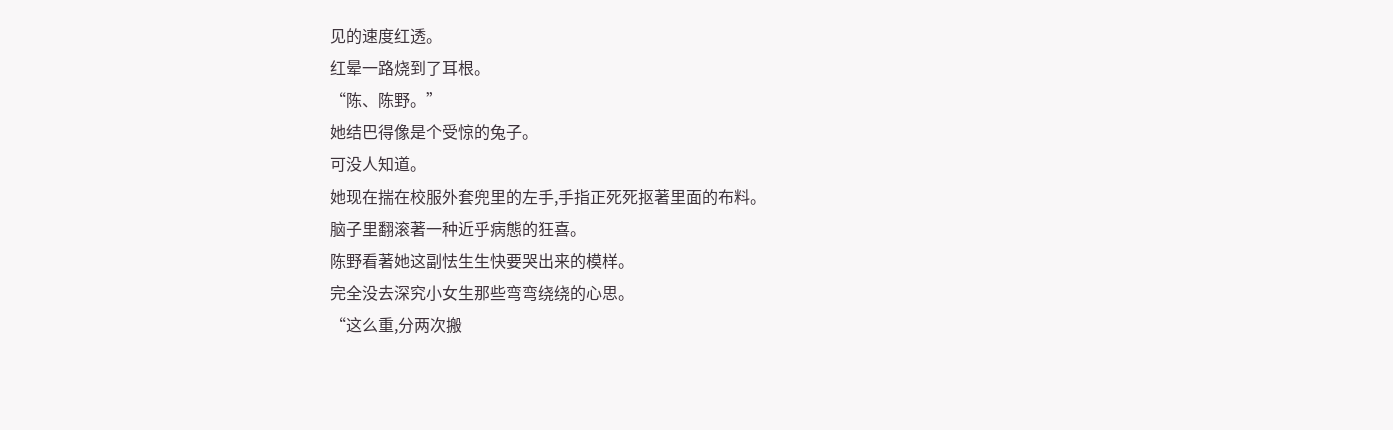见的速度红透。
红晕一路烧到了耳根。
“陈、陈野。”
她结巴得像是个受惊的兔子。
可没人知道。
她现在揣在校服外套兜里的左手,手指正死死抠著里面的布料。
脑子里翻滚著一种近乎病態的狂喜。
陈野看著她这副怯生生快要哭出来的模样。
完全没去深究小女生那些弯弯绕绕的心思。
“这么重,分两次搬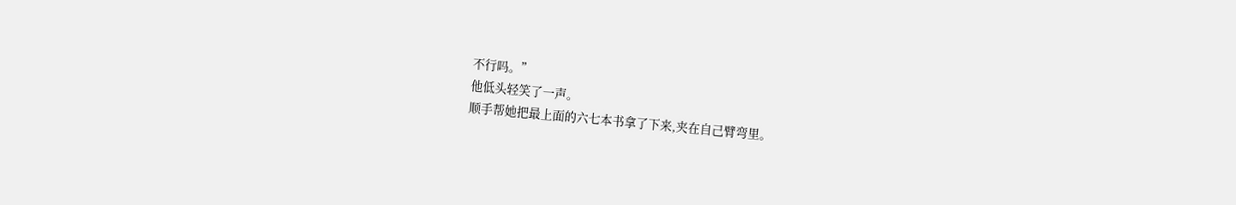不行吗。”
他低头轻笑了一声。
顺手帮她把最上面的六七本书拿了下来,夹在自己臂弯里。